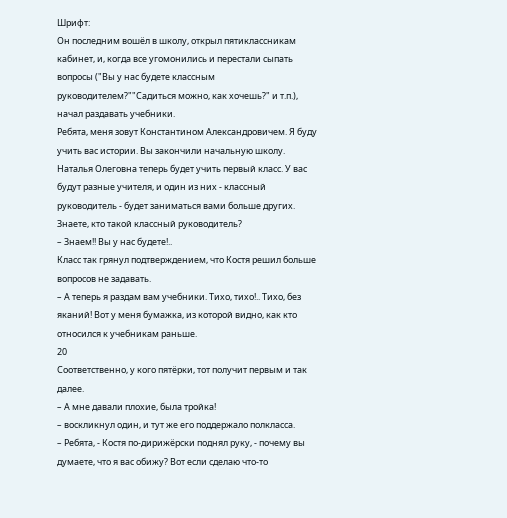Шрифт:
Он последним вошёл в школу, открыл пятиклассникам кабинет, и, когда все угомонились и перестали сыпать вопросы ("Вы у нас будете классным руководителем?""Садиться можно, как хочешь?" и т.п.), начал раздавать учебники.
Ребята, меня зовут Константином Александровичем. Я буду учить вас истории. Вы закончили начальную школу. Наталья Олеговна теперь будет учить первый класс. У вас будут разные учителя, и один из них - классный руководитель - будет заниматься вами больше других. Знаете, кто такой классный руководитель?
– Знаем!! Вы у нас будете!..
Класс так грянул подтверждением, что Костя решил больше вопросов не задавать.
– А теперь я раздам вам учебники. Тихо, тихо!.. Тихо, без яканий! Вот у меня бумажка, из которой видно, как кто относился к учебникам раньше.
20
Соответственно, у кого пятёрки, тот получит первым и так далее.
– А мне давали плохие, была тройка!
– воскликнул один, и тут же его поддержало полкласса.
– Ребята, - Костя по-дирижёрски поднял руку, - почему вы думаете, что я вас обижу? Вот если сделаю что-то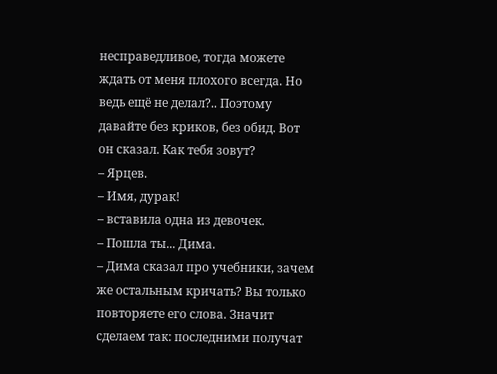несправедливое, тогда можете ждать от меня плохого всегда. Но ведь ещё не делал?.. Поэтому давайте без криков, без обид. Вот он сказал. Как тебя зовут?
– Ярцев.
– Имя, дурак!
– вставила одна из девочек.
– Пошла ты... Дима.
– Дима сказал про учебники, зачем же остальным кричать? Вы только повторяете его слова. Значит сделаем так: последними получат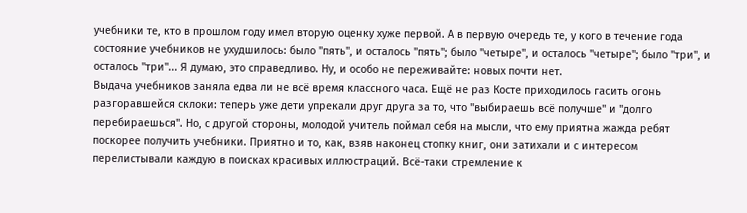учебники те, кто в прошлом году имел вторую оценку хуже первой. А в первую очередь те, у кого в течение года состояние учебников не ухудшилось: было "пять", и осталось "пять"; было "четыре", и осталось "четыре"; было "три", и осталось "три"... Я думаю, это справедливо. Ну, и особо не переживайте: новых почти нет.
Выдача учебников заняла едва ли не всё время классного часа. Ещё не раз Косте приходилось гасить огонь разгоравшейся склоки: теперь уже дети упрекали друг друга за то, что "выбираешь всё получше" и "долго перебираешься". Но, с другой стороны, молодой учитель поймал себя на мысли, что ему приятна жажда ребят поскорее получить учебники. Приятно и то, как, взяв наконец стопку книг, они затихали и с интересом перелистывали каждую в поисках красивых иллюстраций. Всё-таки стремление к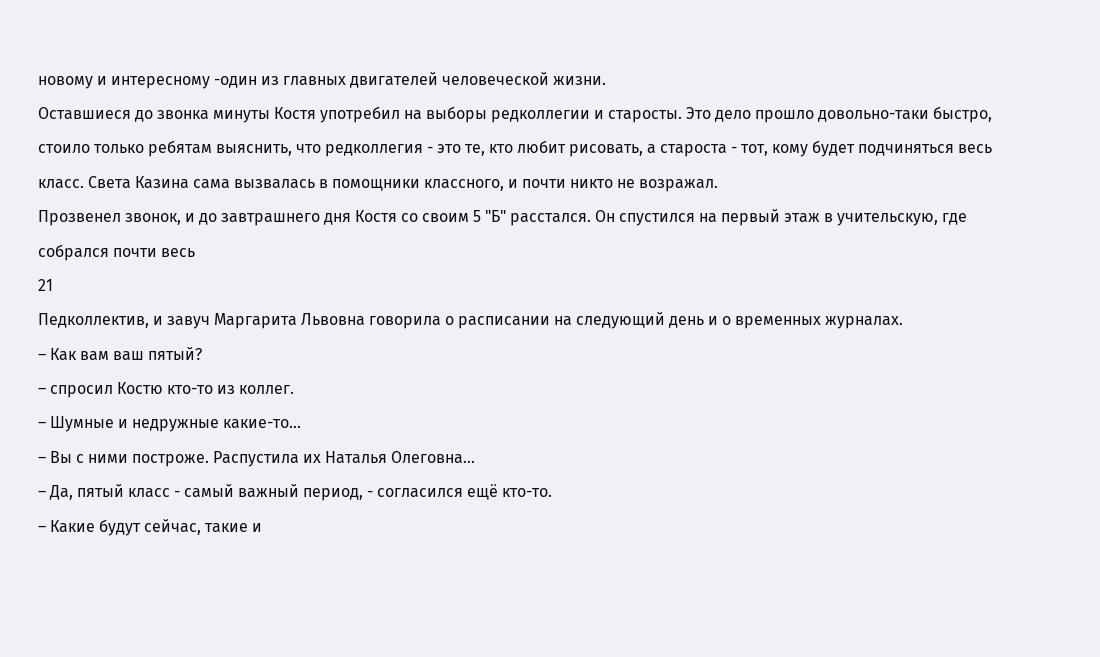новому и интересному -один из главных двигателей человеческой жизни.
Оставшиеся до звонка минуты Костя употребил на выборы редколлегии и старосты. Это дело прошло довольно-таки быстро, стоило только ребятам выяснить, что редколлегия - это те, кто любит рисовать, а староста - тот, кому будет подчиняться весь класс. Света Казина сама вызвалась в помощники классного, и почти никто не возражал.
Прозвенел звонок, и до завтрашнего дня Костя со своим 5 "Б" расстался. Он спустился на первый этаж в учительскую, где собрался почти весь
21
Педколлектив, и завуч Маргарита Львовна говорила о расписании на следующий день и о временных журналах.
– Как вам ваш пятый?
– спросил Костю кто-то из коллег.
– Шумные и недружные какие-то...
– Вы с ними построже. Распустила их Наталья Олеговна...
– Да, пятый класс - самый важный период, - согласился ещё кто-то.
– Какие будут сейчас, такие и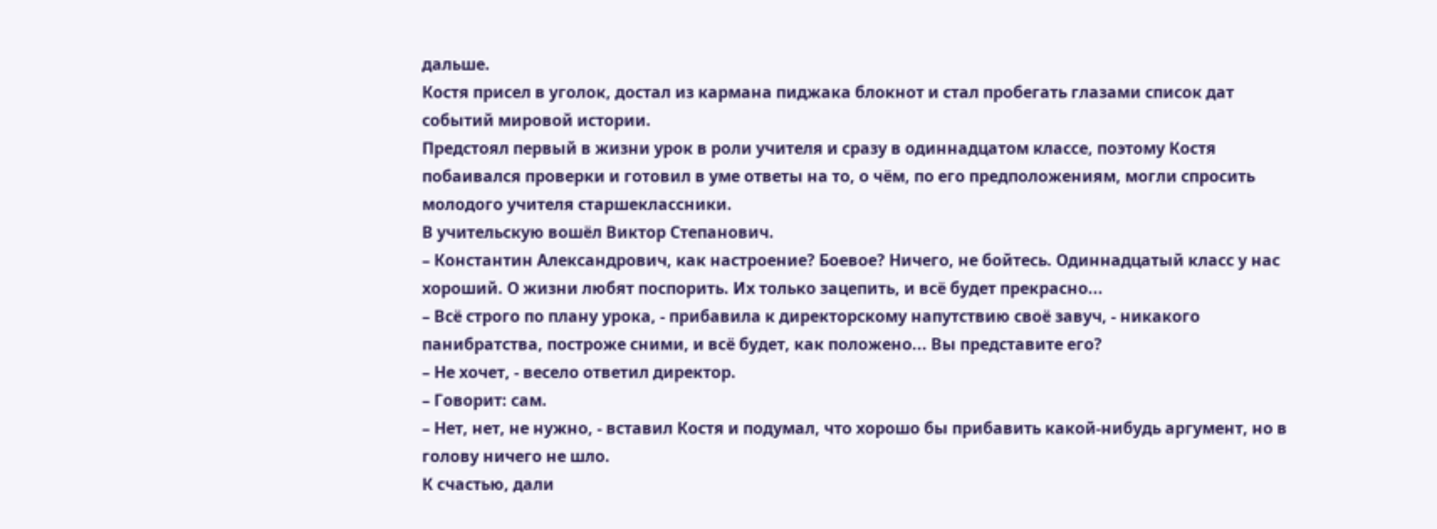дальше.
Костя присел в уголок, достал из кармана пиджака блокнот и стал пробегать глазами список дат событий мировой истории.
Предстоял первый в жизни урок в роли учителя и сразу в одиннадцатом классе, поэтому Костя побаивался проверки и готовил в уме ответы на то, о чём, по его предположениям, могли спросить молодого учителя старшеклассники.
В учительскую вошёл Виктор Степанович.
– Константин Александрович, как настроение? Боевое? Ничего, не бойтесь. Одиннадцатый класс у нас хороший. О жизни любят поспорить. Их только зацепить, и всё будет прекрасно...
– Всё строго по плану урока, - прибавила к директорскому напутствию своё завуч, - никакого панибратства, построже сними, и всё будет, как положено... Вы представите его?
– Не хочет, - весело ответил директор.
– Говорит: сам.
– Нет, нет, не нужно, - вставил Костя и подумал, что хорошо бы прибавить какой-нибудь аргумент, но в голову ничего не шло.
К счастью, дали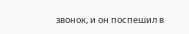звонок, и он поспешил в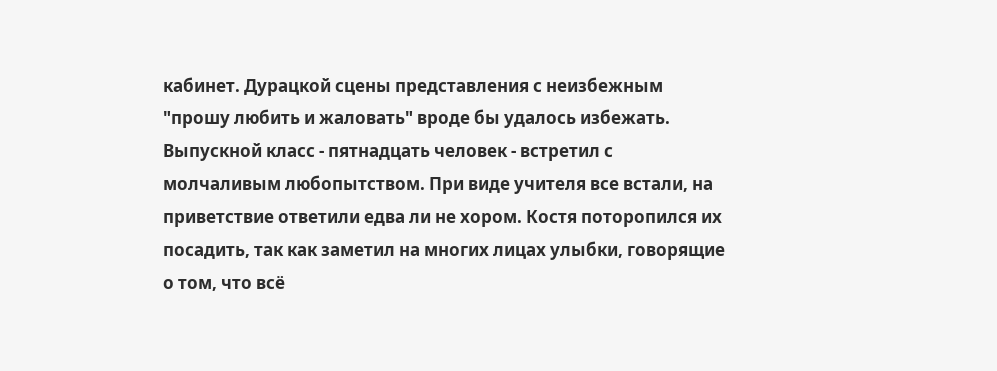кабинет. Дурацкой сцены представления с неизбежным "прошу любить и жаловать" вроде бы удалось избежать.
Выпускной класс - пятнадцать человек - встретил с молчаливым любопытством. При виде учителя все встали, на приветствие ответили едва ли не хором. Костя поторопился их посадить, так как заметил на многих лицах улыбки, говорящие о том, что всё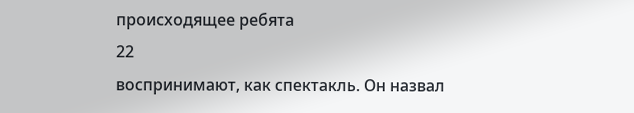происходящее ребята
22
воспринимают, как спектакль. Он назвал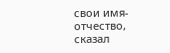свои имя-отчество, сказал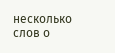несколько слов о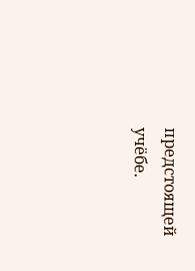предстоящей учёбе.